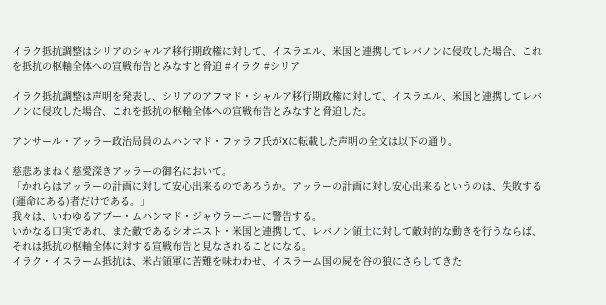イラク抵抗調整はシリアのシャルア移行期政権に対して、イスラエル、米国と連携してレバノンに侵攻した場合、これを抵抗の枢軸全体への宣戦布告とみなすと脅迫 #イラク #シリア

イラク抵抗調整は声明を発表し、シリアのアフマド・シャルア移行期政権に対して、イスラエル、米国と連携してレバノンに侵攻した場合、これを抵抗の枢軸全体への宣戦布告とみなすと脅迫した。

アンサール・アッラー政治局員のムハンマド・ファラフ氏がXに転載した声明の全文は以下の通り。

慈悲あまねく慈愛深きアッラーの御名において。
「かれらはアッラーの計画に対して安心出来るのであろうか。アッラーの計画に対し安心出来るというのは、失敗する(運命にある)者だけである。」
我々は、いわゆるアブー・ムハンマド・ジャウラーニーに警告する。
いかなる口実であれ、また敵であるシオニスト・米国と連携して、レバノン領土に対して敵対的な動きを行うならば、それは抵抗の枢軸全体に対する宣戦布告と見なされることになる。
イラク・イスラーム抵抗は、米占領軍に苦難を味わわせ、イスラーム国の屍を谷の狼にさらしてきた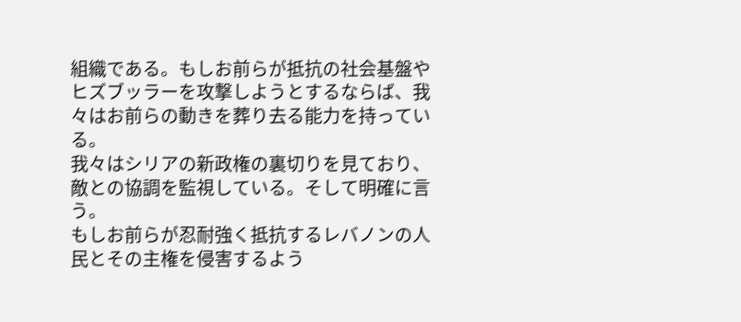組織である。もしお前らが抵抗の社会基盤やヒズブッラーを攻撃しようとするならば、我々はお前らの動きを葬り去る能力を持っている。
我々はシリアの新政権の裏切りを見ており、敵との協調を監視している。そして明確に言う。
もしお前らが忍耐強く抵抗するレバノンの人民とその主権を侵害するよう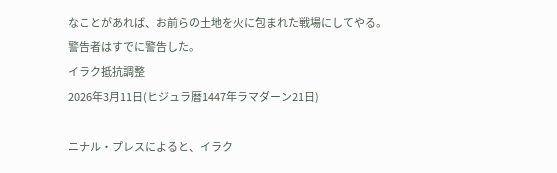なことがあれば、お前らの土地を火に包まれた戦場にしてやる。
警告者はすでに警告した。
イラク抵抗調整
2026年3月11日(ヒジュラ暦1447年ラマダーン21日)

ニナル・プレスによると、イラク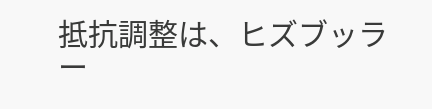抵抗調整は、ヒズブッラー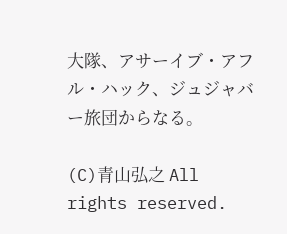大隊、アサーイブ・アフル・ハック、ジュジャバー旅団からなる。

(C)青山弘之 All rights reserved.